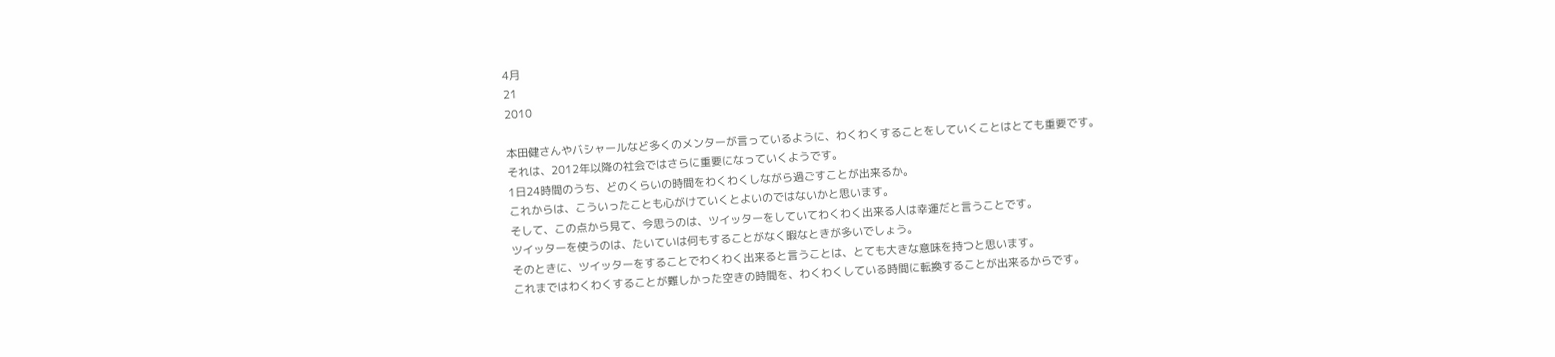4月
21
2010

本田健さんやバシャールなど多くのメンターが言っているように、わくわくすることをしていくことはとても重要です。
それは、2012年以降の社会ではさらに重要になっていくようです。
1日24時間のうち、どのくらいの時間をわくわくしながら過ごすことが出来るか。
これからは、こういったことも心がけていくとよいのではないかと思います。
そして、この点から見て、今思うのは、ツイッターをしていてわくわく出来る人は幸運だと言うことです。
ツイッターを使うのは、たいていは何もすることがなく暇なときが多いでしょう。
そのときに、ツイッターをすることでわくわく出来ると言うことは、とても大きな意味を持つと思います。
これまではわくわくすることが難しかった空きの時間を、わくわくしている時間に転換することが出来るからです。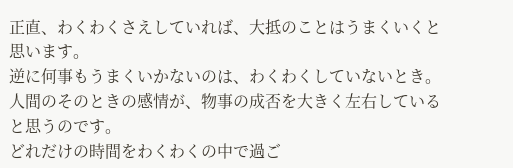正直、わくわくさえしていれば、大抵のことはうまくいくと思います。
逆に何事もうまくいかないのは、わくわくしていないとき。
人間のそのときの感情が、物事の成否を大きく左右していると思うのです。
どれだけの時間をわくわくの中で過ご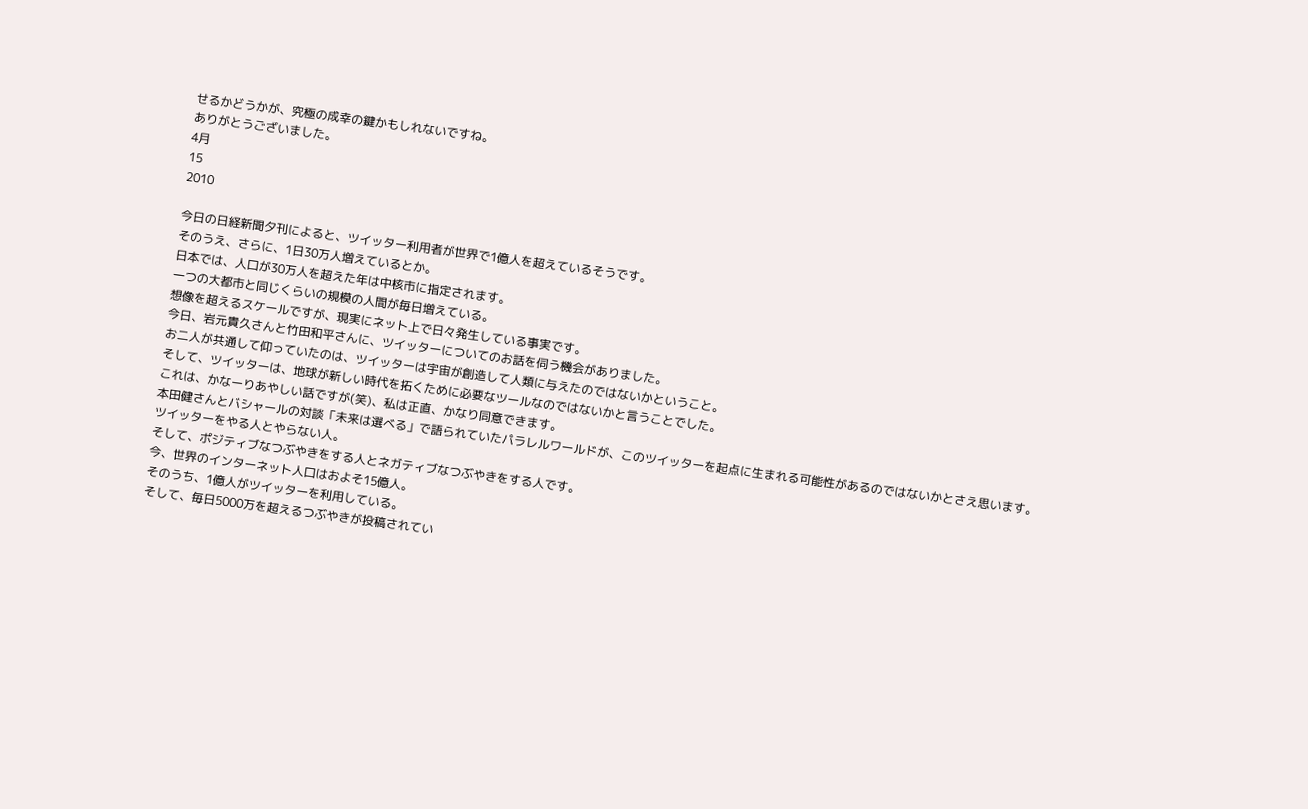せるかどうかが、究極の成幸の鍵かもしれないですね。
ありがとうございました。
4月
15
2010

今日の日経新聞夕刊によると、ツイッター利用者が世界で1億人を超えているそうです。
そのうえ、さらに、1日30万人増えているとか。
日本では、人口が30万人を超えた年は中核市に指定されます。
一つの大都市と同じくらいの規模の人間が毎日増えている。
想像を超えるスケールですが、現実にネット上で日々発生している事実です。
今日、岩元貴久さんと竹田和平さんに、ツイッターについてのお話を伺う機会がありました。
お二人が共通して仰っていたのは、ツイッターは宇宙が創造して人類に与えたのではないかということ。
そして、ツイッターは、地球が新しい時代を拓くために必要なツールなのではないかと言うことでした。
これは、かなーりあやしい話ですが(笑)、私は正直、かなり同意できます。
本田健さんとバシャールの対談「未来は選べる」で語られていたパラレルワールドが、このツイッターを起点に生まれる可能性があるのではないかとさえ思います。
ツイッターをやる人とやらない人。
そして、ポジティブなつぶやきをする人とネガティブなつぶやきをする人です。
今、世界のインターネット人口はおよそ15億人。
そのうち、1億人がツイッターを利用している。
そして、毎日5000万を超えるつぶやきが投稿されてい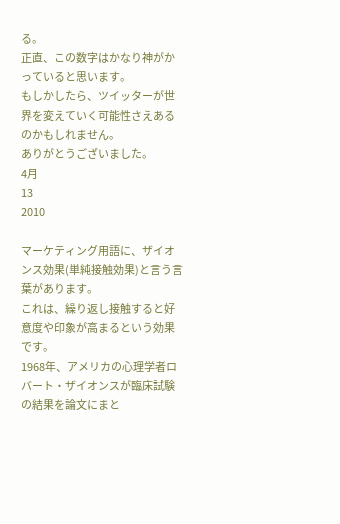る。
正直、この数字はかなり神がかっていると思います。
もしかしたら、ツイッターが世界を変えていく可能性さえあるのかもしれません。
ありがとうございました。
4月
13
2010

マーケティング用語に、ザイオンス効果(単純接触効果)と言う言葉があります。
これは、繰り返し接触すると好意度や印象が高まるという効果です。
1968年、アメリカの心理学者ロバート・ザイオンスが臨床試験の結果を論文にまと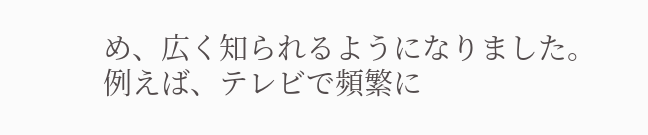め、広く知られるようになりました。
例えば、テレビで頻繁に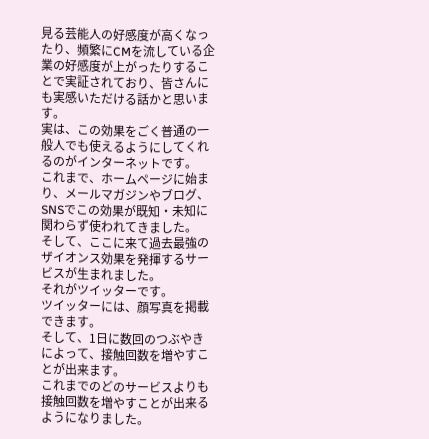見る芸能人の好感度が高くなったり、頻繁にCMを流している企業の好感度が上がったりすることで実証されており、皆さんにも実感いただける話かと思います。
実は、この効果をごく普通の一般人でも使えるようにしてくれるのがインターネットです。
これまで、ホームページに始まり、メールマガジンやブログ、SNSでこの効果が既知・未知に関わらず使われてきました。
そして、ここに来て過去最強のザイオンス効果を発揮するサービスが生まれました。
それがツイッターです。
ツイッターには、顔写真を掲載できます。
そして、1日に数回のつぶやきによって、接触回数を増やすことが出来ます。
これまでのどのサービスよりも接触回数を増やすことが出来るようになりました。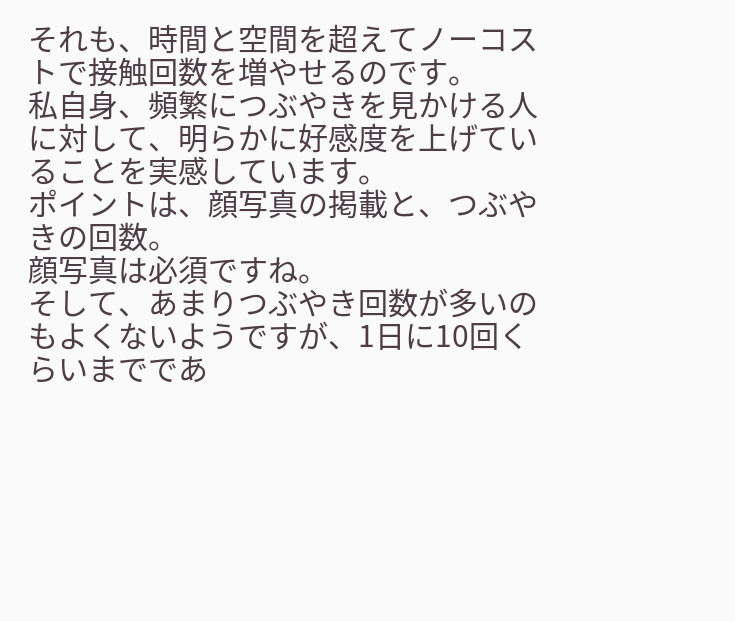それも、時間と空間を超えてノーコストで接触回数を増やせるのです。
私自身、頻繁につぶやきを見かける人に対して、明らかに好感度を上げていることを実感しています。
ポイントは、顔写真の掲載と、つぶやきの回数。
顔写真は必須ですね。
そして、あまりつぶやき回数が多いのもよくないようですが、1日に10回くらいまでであ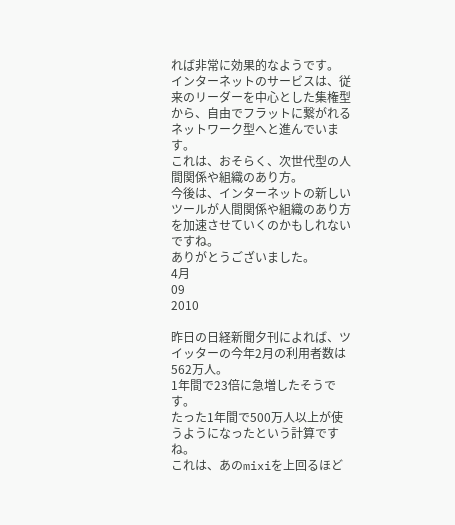れば非常に効果的なようです。
インターネットのサービスは、従来のリーダーを中心とした集権型から、自由でフラットに繋がれるネットワーク型へと進んでいます。
これは、おそらく、次世代型の人間関係や組織のあり方。
今後は、インターネットの新しいツールが人間関係や組織のあり方を加速させていくのかもしれないですね。
ありがとうございました。
4月
09
2010

昨日の日経新聞夕刊によれば、ツイッターの今年2月の利用者数は562万人。
1年間で23倍に急増したそうです。
たった1年間で500万人以上が使うようになったという計算ですね。
これは、あのmixiを上回るほど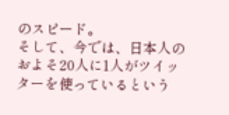のスピード。
そして、今では、日本人のおよそ20人に1人がツイッターを使っているという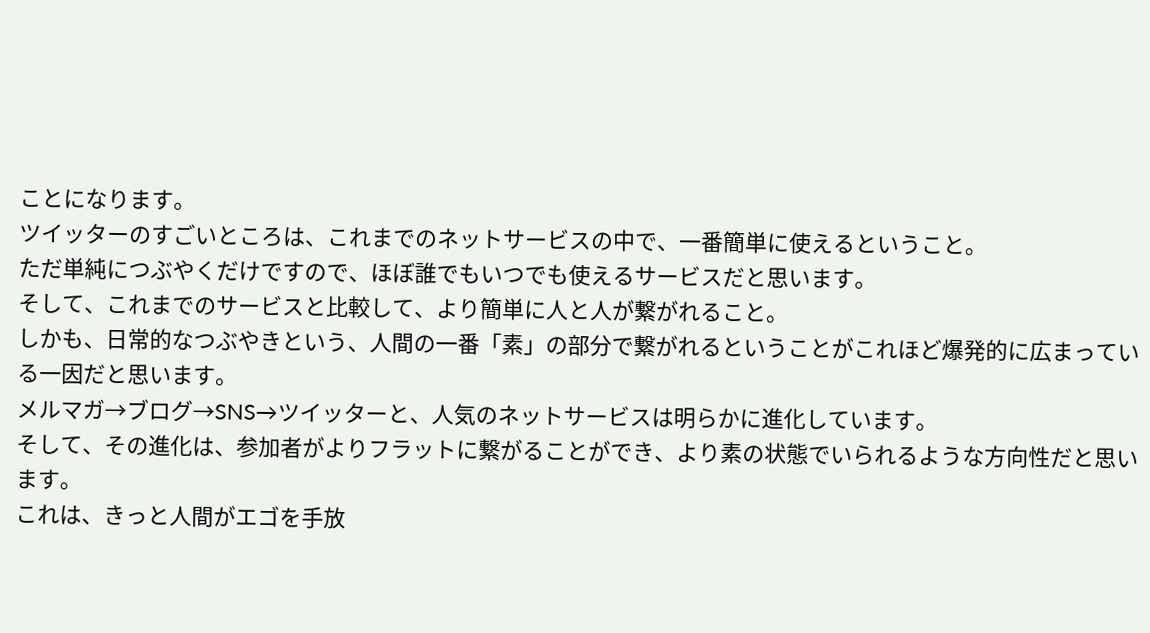ことになります。
ツイッターのすごいところは、これまでのネットサービスの中で、一番簡単に使えるということ。
ただ単純につぶやくだけですので、ほぼ誰でもいつでも使えるサービスだと思います。
そして、これまでのサービスと比較して、より簡単に人と人が繋がれること。
しかも、日常的なつぶやきという、人間の一番「素」の部分で繋がれるということがこれほど爆発的に広まっている一因だと思います。
メルマガ→ブログ→SNS→ツイッターと、人気のネットサービスは明らかに進化しています。
そして、その進化は、参加者がよりフラットに繋がることができ、より素の状態でいられるような方向性だと思います。
これは、きっと人間がエゴを手放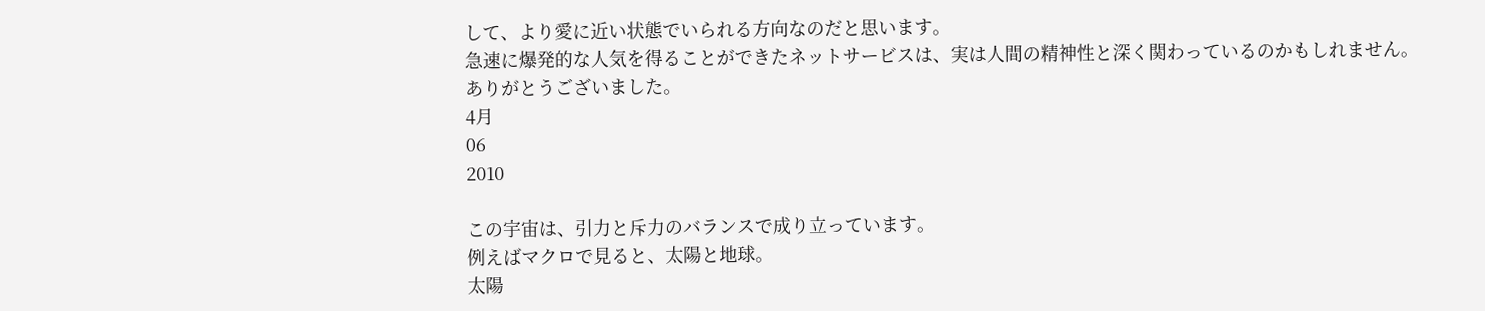して、より愛に近い状態でいられる方向なのだと思います。
急速に爆発的な人気を得ることができたネットサービスは、実は人間の精神性と深く関わっているのかもしれません。
ありがとうございました。
4月
06
2010

この宇宙は、引力と斥力のバランスで成り立っています。
例えばマクロで見ると、太陽と地球。
太陽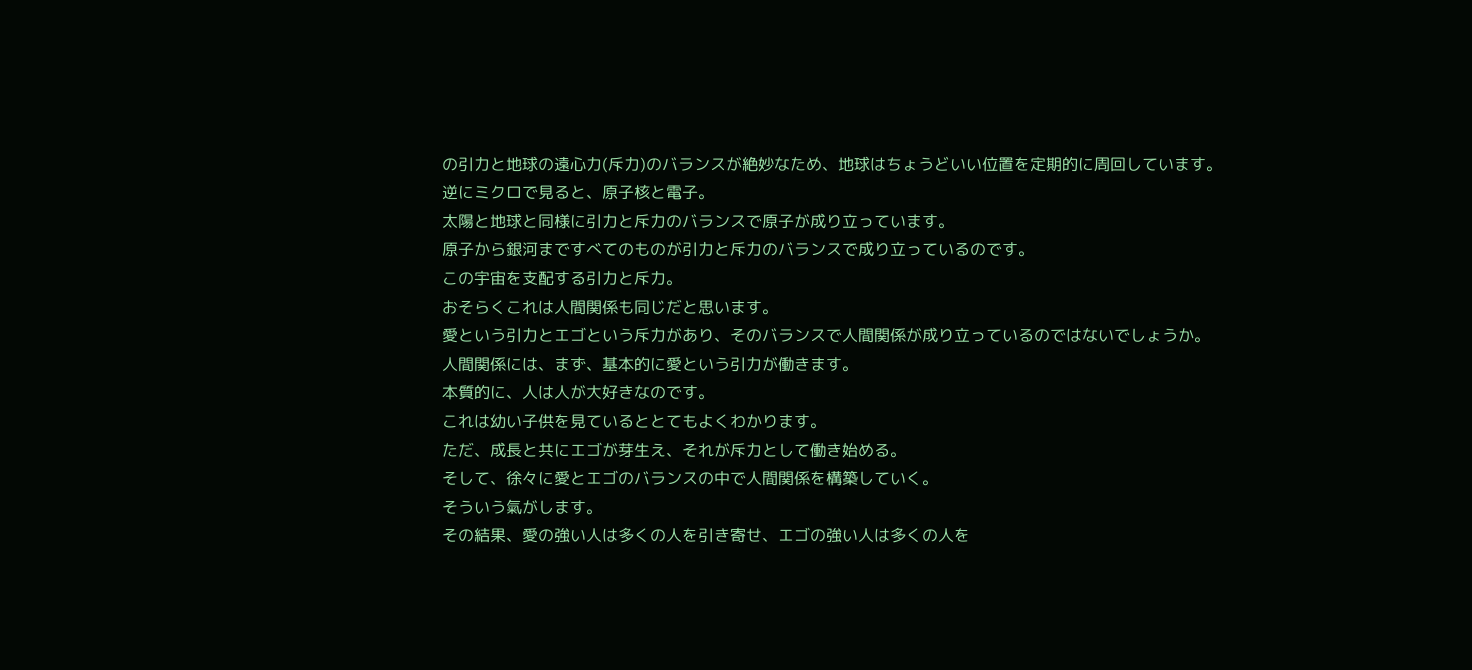の引力と地球の遠心力(斥力)のバランスが絶妙なため、地球はちょうどいい位置を定期的に周回しています。
逆にミクロで見ると、原子核と電子。
太陽と地球と同様に引力と斥力のバランスで原子が成り立っています。
原子から銀河まですべてのものが引力と斥力のバランスで成り立っているのです。
この宇宙を支配する引力と斥力。
おそらくこれは人間関係も同じだと思います。
愛という引力とエゴという斥力があり、そのバランスで人間関係が成り立っているのではないでしょうか。
人間関係には、まず、基本的に愛という引力が働きます。
本質的に、人は人が大好きなのです。
これは幼い子供を見ているととてもよくわかります。
ただ、成長と共にエゴが芽生え、それが斥力として働き始める。
そして、徐々に愛とエゴのバランスの中で人間関係を構築していく。
そういう氣がします。
その結果、愛の強い人は多くの人を引き寄せ、エゴの強い人は多くの人を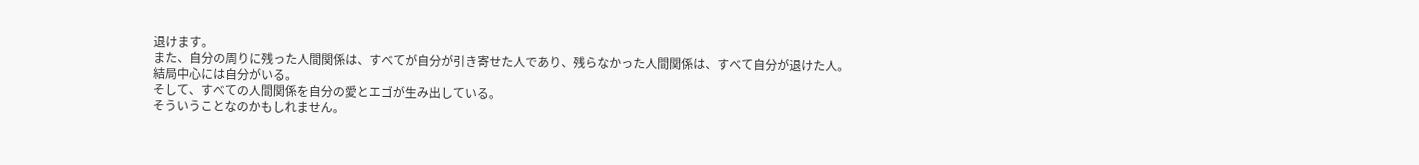退けます。
また、自分の周りに残った人間関係は、すべてが自分が引き寄せた人であり、残らなかった人間関係は、すべて自分が退けた人。
結局中心には自分がいる。
そして、すべての人間関係を自分の愛とエゴが生み出している。
そういうことなのかもしれません。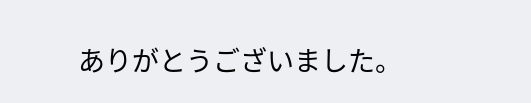ありがとうございました。